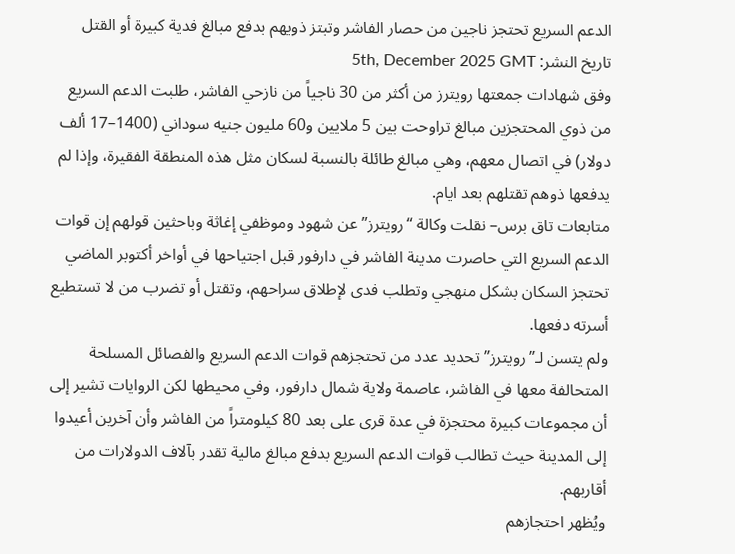الدعم السريع تحتجز ناجين من حصار الفاشر وتبتز ذويهم بدفع مبالغ فدية كبيرة أو القتل
تاريخ النشر: 5th, December 2025 GMT
وفق شهادات جمعتها رويترز من أكثر من 30 ناجياً من نازحي الفاشر، طلبت الدعم السريع من ذوي المحتجزين مبالغ تراوحت بين 5 ملايين و60 مليون جنيه سوداني (1400–17 ألف دولار) في اتصال معهم، وهي مبالغ طائلة بالنسبة لسكان مثل هذه المنطقة الفقيرة، وإذا لم يدفعها ذوهم تقتلهم بعد ايام.
متابعات تاق برس– نقلت وكالة “رويترز” عن شهود وموظفي إغاثة وباحثين قولهم إن قوات الدعم السريع التي حاصرت مدينة الفاشر في دارفور قبل اجتياحها في أواخر أكتوبر الماضي تحتجز السكان بشكل منهجي وتطلب فدى لإطلاق سراحهم، وتقتل أو تضرب من لا تستطيع أسرته دفعها.
ولم يتسن لـ”رويترز” تحديد عدد من تحتجزهم قوات الدعم السريع والفصائل المسلحة المتحالفة معها في الفاشر، عاصمة ولاية شمال دارفور، وفي محيطها لكن الروايات تشير إلى أن مجموعات كبيرة محتجزة في عدة قرى على بعد 80 كيلومتراً من الفاشر وأن آخرين أعيدوا إلى المدينة حيث تطالب قوات الدعم السريع بدفع مبالغ مالية تقدر بآلاف الدولارات من أقاربهم.
ويُظهر احتجازهم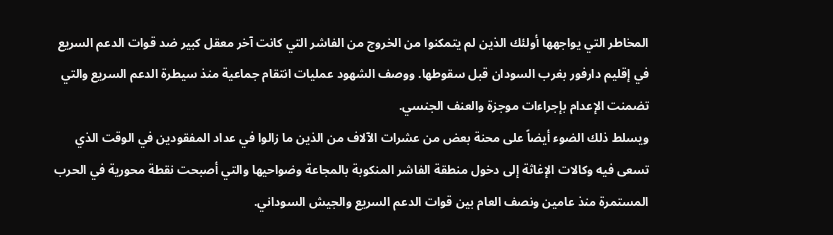المخاطر التي يواجهها أولئك الذين لم يتمكنوا من الخروج من الفاشر التي كانت آخر معقل كبير ضد قوات الدعم السريع في إقليم دارفور بغرب السودان قبل سقوطها. ووصف الشهود عمليات انتقام جماعية منذ سيطرة الدعم السريع والتي تضمنت الإعدام بإجراءات موجزة والعنف الجنسي.
ويسلط ذلك الضوء أيضاً على محنة بعض من عشرات الآلاف من الذين ما زالوا في عداد المفقودين في الوقت الذي تسعى فيه وكالات الإغاثة إلى دخول منطقة الفاشر المنكوبة بالمجاعة وضواحيها والتي أصبحت نقطة محورية في الحرب المستمرة منذ عامين ونصف العام بين قوات الدعم السريع والجيش السوداني.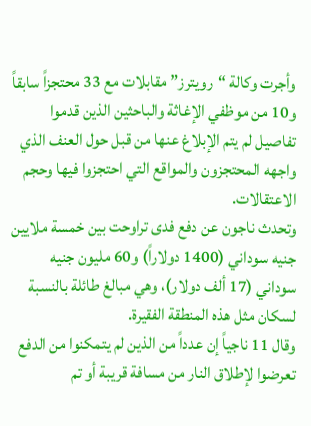وأجرت وكالة “رويترز” مقابلات مع 33 محتجزاً سابقاً و10 من موظفي الإغاثة والباحثين الذين قدموا تفاصيل لم يتم الإبلاغ عنها من قبل حول العنف الذي واجهه المحتجزون والمواقع التي احتجزوا فيها وحجم الاعتقالات.
وتحدث ناجون عن دفع فدى تراوحت بين خمسة ملايين جنيه سوداني (1400 دولاراً) و60 مليون جنيه سوداني (17 ألف دولار)، وهي مبالغ طائلة بالنسبة لسكان مثل هذه المنطقة الفقيرة.
وقال 11 ناجياً إن عدداً من الذين لم يتمكنوا من الدفع تعرضوا لإطلاق النار من مسافة قريبة أو تم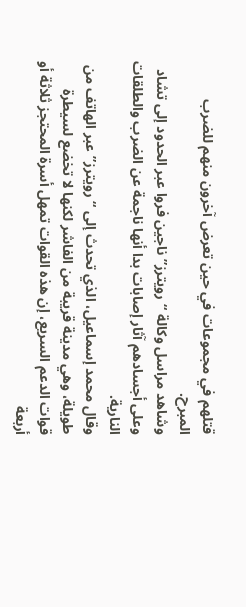قتلهم في مجموعات في حين تعرض آخرون منهم للضرب المبرح.
وشاهد مراسل وكالة “رويترز” ناجين فروا عبر الحدود إلى تشاد وعلى أجسادهم آثار إصابات بدا أنها ناجمة عن الضرب والطلقات النارية.
وقال محمد إسماعيل، الذي تحدث إلى “رويترز” عبر الهاتف من طويلة، وهي مدينة قريبة من الفاشر لكنها لا تخضع لسيطرة قوات الدعم السريع، إن هذه القوات تمهل أسرة المحتجز ثلاثة أو أربعة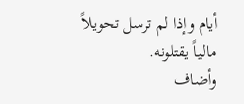أيام وإذا لم ترسل تحويلاً مالياً يقتلونه.
وأضاف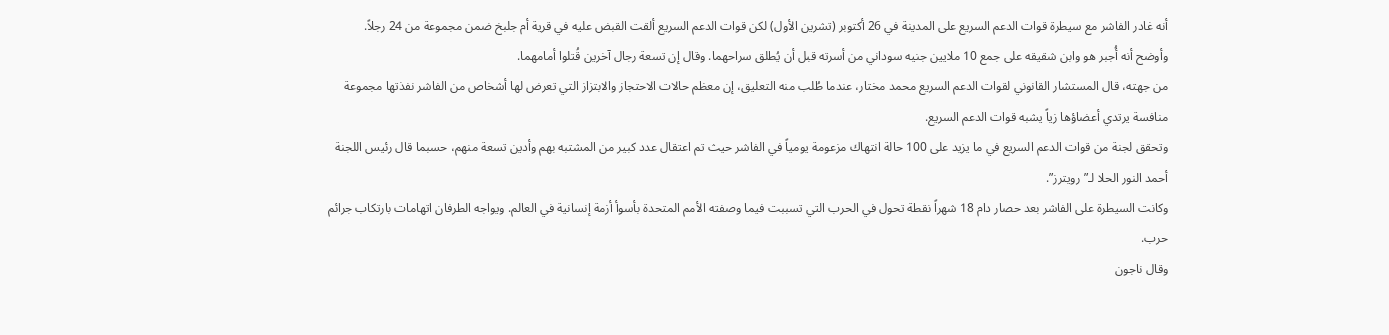أنه غادر الفاشر مع سيطرة قوات الدعم السريع على المدينة في 26 أكتوبر (تشرين الأول) لكن قوات الدعم السريع ألقت القبض عليه في قرية أم جلبخ ضمن مجموعة من 24 رجلاً.
وأوضح أنه أُجبر هو وابن شقيقه على جمع 10 ملايين جنيه سوداني من أسرته قبل أن يُطلق سراحهما. وقال إن تسعة رجال آخرين قُتلوا أمامهما.
من جهته، قال المستشار القانوني لقوات الدعم السريع محمد مختار، عندما طُلب منه التعليق، إن معظم حالات الاحتجاز والابتزاز التي تعرض لها أشخاص من الفاشر نفذتها مجموعة منافسة يرتدي أعضاؤها زياً يشبه قوات الدعم السريع.
وتحقق لجنة من قوات الدعم السريع في ما يزيد على 100 حالة انتهاك مزعومة يومياً في الفاشر حيث تم اعتقال عدد كبير من المشتبه بهم وأدين تسعة منهم، حسبما قال رئيس اللجنة أحمد النور الحلا لـ”رويترز”.
وكانت السيطرة على الفاشر بعد حصار دام 18 شهراً نقطة تحول في الحرب التي تسببت فيما وصفته الأمم المتحدة بأسوأ أزمة إنسانية في العالم. ويواجه الطرفان اتهامات بارتكاب جرائم حرب.
وقال ناجون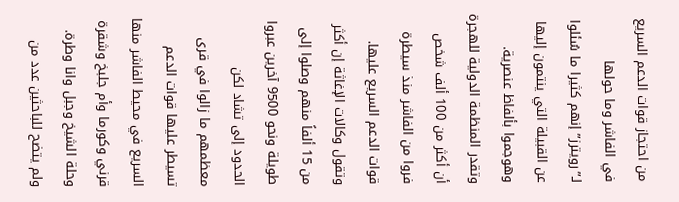من احتجاز قوات الدعم السريع في الفاشر وما حولها لـ”رويترز” إنهم كثيرا ما سُئلوا عن القبيلة التي ينتمون إليها وهوجموا بألفاظ عنصرية.
وتقدر المنظمة الدولية للهجرة أن أكثر من 100 ألف شخص فروا من الفاشر منذ سيطرة قوات الدعم السريع عليها. وتقول وكالات الإغاثة إن أكثر من 15 ألفاً منهم وصلوا إلى طويلة ونحو 9500 آخرين عبروا الحدود إلى تشاد لكن معظمهم ما زالوا في قرى تسيطر عليها قوات الدعم السريع في محيط الفاشر منها قرني وكورما وأم جلبخ وشقرة وحلة الشيخ وجبل وانا وطرة.
ولم يتضح للباحثين عدد من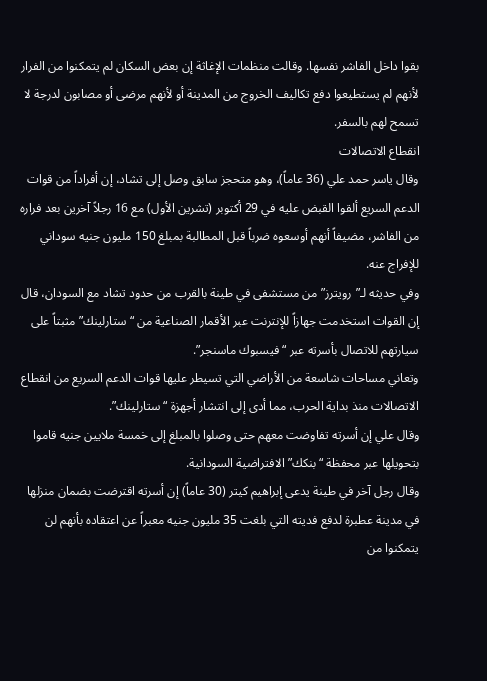بقوا داخل الفاشر نفسها. وقالت منظمات الإغاثة إن بعض السكان لم يتمكنوا من الفرار لأنهم لم يستطيعوا دفع تكاليف الخروج من المدينة أو لأنهم مرضى أو مصابون لدرجة لا تسمح لهم بالسفر.
انقطاع الاتصالات
وقال ياسر حمد علي (36 عاماً)، وهو متحجز سابق وصل إلى تشاد، إن أفراداً من قوات الدعم السريع ألقوا القبض عليه في 29 أكتوبر (تشرين الأول) مع 16 رجلاً آخرين بعد فراره من الفاشر، مضيفاً أنهم أوسعوه ضرباً قبل المطالبة بمبلغ 150 مليون جنيه سوداني للإفراج عنه.
وفي حديثه لـ”رويترز” من مستشفى في طينة بالقرب من حدود تشاد مع السودان، قال إن القوات استخدمت جهازاً للإنترنت عبر الأقمار الصناعية من “ستارلينك” مثبتاً على سيارتهم للاتصال بأسرته عبر “فيسبوك ماسنجر”.
وتعاني مساحات شاسعة من الأراضي التي تسيطر عليها قوات الدعم السريع من انقطاع الاتصالات منذ بداية الحرب، مما أدى إلى انتشار أجهزة “ستارلينك”.
وقال علي إن أسرته تفاوضت معهم حتى وصلوا بالمبلغ إلى خمسة ملايين جنيه قاموا بتحويلها عبر محفظة “بنكك” الافتراضية السودانية.
وقال رجل آخر في طينة يدعى إبراهيم كيتر (30 عاماً) إن أسرته اقترضت بضمان منزلها في مدينة عطبرة لدفع فديته التي بلغت 35 مليون جنيه معبراً عن اعتقاده بأنهم لن يتمكنوا من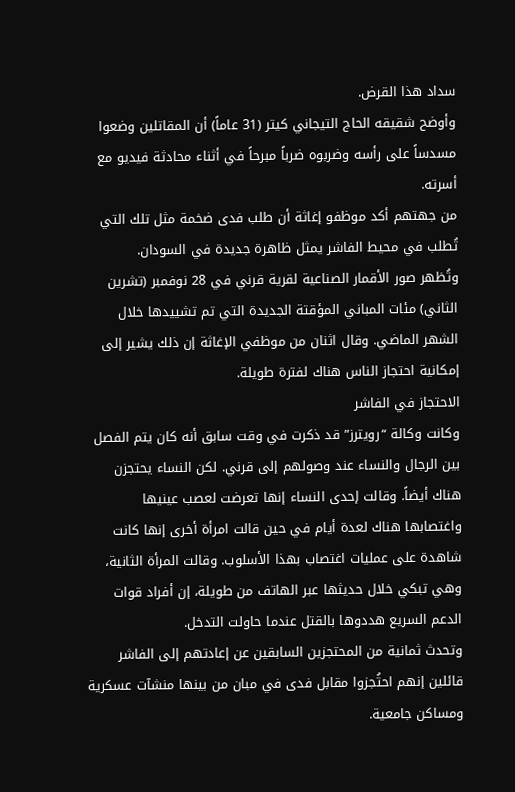سداد هذا القرض.
وأوضح شقيقه الحاج التيجاني كيتر (31 عاماً) أن المقاتلين وضعوا مسدساً على رأسه وضربوه ضرباً مبرحاً في أثناء محادثة فيديو مع أسرته.
من جهتهم أكد موظفو إغاثة أن طلب فدى ضخمة مثل تلك التي تُطلب في محيط الفاشر يمثل ظاهرة جديدة في السودان.
وتُظهر صور الأقمار الصناعية لقرية قرني في 28 نوفمبر (تشرين الثاني) مئات المباني المؤقتة الجديدة التي تم تشييدها خلال الشهر الماضي. وقال اثنان من موظفي الإغاثة إن ذلك يشير إلى إمكانية احتجاز الناس هناك لفترة طويلة.
الاحتجاز في الفاشر
وكانت وكالة “رويترز” قد ذكرت في وقت سابق أنه كان يتم الفصل بين الرجال والنساء عند وصولهم إلى قرني. لكن النساء يحتجزن هناك أيضاً. وقالت إحدى النساء إنها تعرضت لعصب عينيها واغتصابها هناك لعدة أيام في حين قالت امرأة أخرى إنها كانت شاهدة على عمليات اغتصاب بهذا الأسلوب. وقالت المرأة الثانية، وهي تبكي خلال حديثها عبر الهاتف من طويلة، إن أفراد قوات الدعم السريع هددوها بالقتل عندما حاولت التدخل.
وتحدث ثمانية من المحتجزين السابقين عن إعادتهم إلى الفاشر قائلين إنهم احتُجزوا مقابل فدى في مبان من بينها منشآت عسكرية ومساكن جامعية.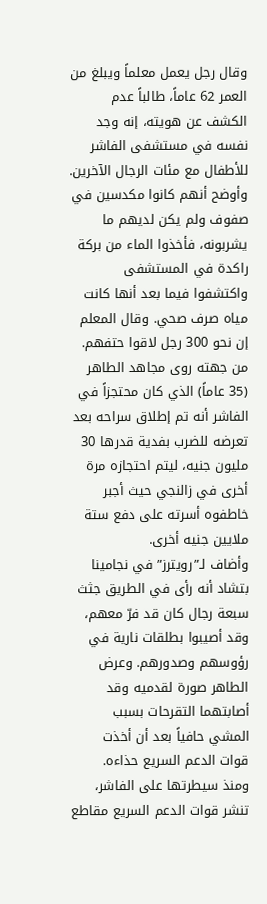وقال رجل يعمل معلماً ويبلغ من العمر 62 عاماً، طالباً عدم الكشف عن هويته، إنه وجد نفسه في مستشفى الفاشر للأطفال مع مئات الرجال الآخرين.
وأوضح أنهم كانوا مكدسين في صفوف ولم يكن لديهم ما يشربونه، فأخذوا الماء من بركة راكدة في المستشفى واكتشفوا فيما بعد أنها كانت مياه صرف صحي. وقال المعلم إن نحو 300 رجل لاقوا حتفهم.
من جهته روى مجاهد الطاهر (35 عاماً) الذي كان محتجزاً في الفاشر أنه تم إطلاق سراحه بعد تعرضه للضرب بفدية قدرها 30 مليون جنيه، ليتم احتجازه مرة أخرى في زالنجي حيث أجبر خاطفوه أسرته على دفع ستة ملايين جنيه أخرى.
وأضاف لـ”رويترز” في نجامينا بتشاد أنه رأى في الطريق جثث سبعة رجال كان قد فرّ معهم، وقد أصيبوا بطلقات نارية في رؤوسهم وصدورهم. وعرض الطاهر صورة لقدميه وقد أصابتهما التقرحات بسبب المشي حافياً بعد أن أخذت قوات الدعم السريع حذاءه.
ومنذ سيطرتها على الفاشر، تنشر قوات الدعم السريع مقاطع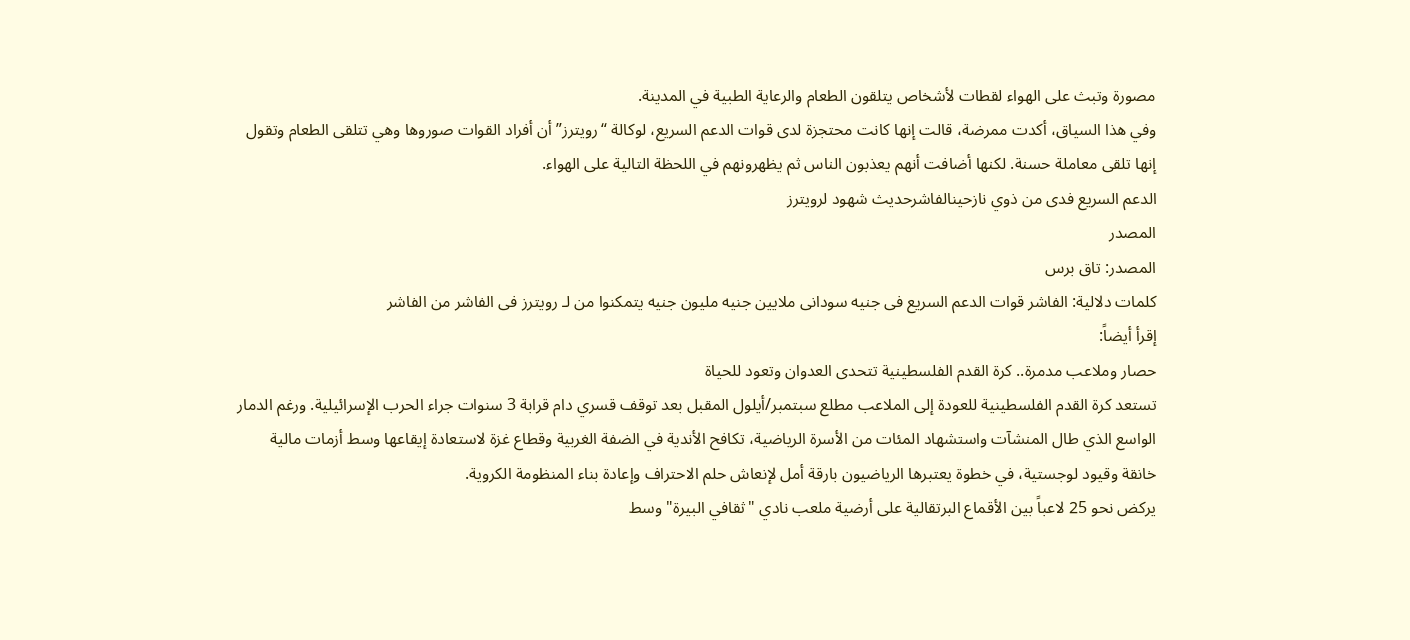مصورة وتبث على الهواء لقطات لأشخاص يتلقون الطعام والرعاية الطبية في المدينة.
وفي هذا السياق، أكدت ممرضة، قالت إنها كانت محتجزة لدى قوات الدعم السريع، لوكالة “رويترز” أن أفراد القوات صوروها وهي تتلقى الطعام وتقول إنها تلقى معاملة حسنة. لكنها أضافت أنهم يعذبون الناس ثم يظهرونهم في اللحظة التالية على الهواء.
الدعم السريع فدى من ذوي نازحينالفاشرحديث شهود لرويترز
المصدر
المصدر: تاق برس
كلمات دلالية: الفاشر قوات الدعم السریع فی جنیه سودانی ملایین جنیه ملیون جنیه یتمکنوا من لـ رویترز فی الفاشر من الفاشر
إقرأ أيضاً:
حصار وملاعب مدمرة.. كرة القدم الفلسطينية تتحدى العدوان وتعود للحياة
تستعد كرة القدم الفلسطينية للعودة إلى الملاعب مطلع سبتمبر/أيلول المقبل بعد توقف قسري دام قرابة 3 سنوات جراء الحرب الإسرائيلية. ورغم الدمار الواسع الذي طال المنشآت واستشهاد المئات من الأسرة الرياضية، تكافح الأندية في الضفة الغربية وقطاع غزة لاستعادة إيقاعها وسط أزمات مالية خانقة وقيود لوجستية، في خطوة يعتبرها الرياضيون بارقة أمل لإنعاش حلم الاحتراف وإعادة بناء المنظومة الكروية.
يركض نحو 25 لاعباً بين الأقماع البرتقالية على أرضية ملعب نادي "ثقافي البيرة" وسط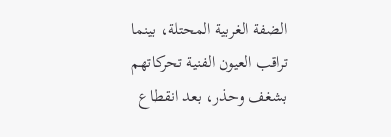الضفة الغربية المحتلة، بينما تراقب العيون الفنية تحركاتهم بشغف وحذر، بعد انقطاع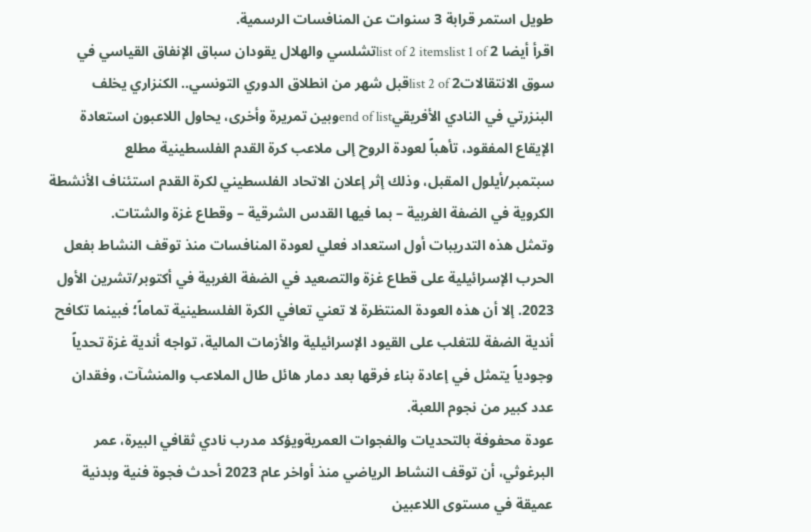طويل استمر قرابة 3 سنوات عن المنافسات الرسمية.
اقرأ أيضا list of 2 itemslist 1 of 2تشلسي والهلال يقودان سباق الإنفاق القياسي في سوق الانتقالاتlist 2 of 2قبل شهر من انطلاق الدوري التونسي.. الكنزاري يخلف البنزرتي في النادي الأفريقيend of listوبين تمريرة وأخرى، يحاول اللاعبون استعادة الإيقاع المفقود، تأهباً لعودة الروح إلى ملاعب كرة القدم الفلسطينية مطلع سبتمبر/أيلول المقبل، وذلك إثر إعلان الاتحاد الفلسطيني لكرة القدم استئناف الأنشطة الكروية في الضفة الغربية – بما فيها القدس الشرقية – وقطاع غزة والشتات.
وتمثل هذه التدريبات أول استعداد فعلي لعودة المنافسات منذ توقف النشاط بفعل الحرب الإسرائيلية على قطاع غزة والتصعيد في الضفة الغربية في أكتوبر/تشرين الأول 2023. إلا أن هذه العودة المنتظرة لا تعني تعافي الكرة الفلسطينية تماماً؛ فبينما تكافح أندية الضفة للتغلب على القيود الإسرائيلية والأزمات المالية، تواجه أندية غزة تحدياً وجودياً يتمثل في إعادة بناء فرقها بعد دمار هائل طال الملاعب والمنشآت، وفقدان عدد كبير من نجوم اللعبة.
عودة محفوفة بالتحديات والفجوات العمريةويؤكد مدرب نادي ثقافي البيرة، عمر البرغوثي، أن توقف النشاط الرياضي منذ أواخر عام 2023 أحدث فجوة فنية وبدنية عميقة في مستوى اللاعبين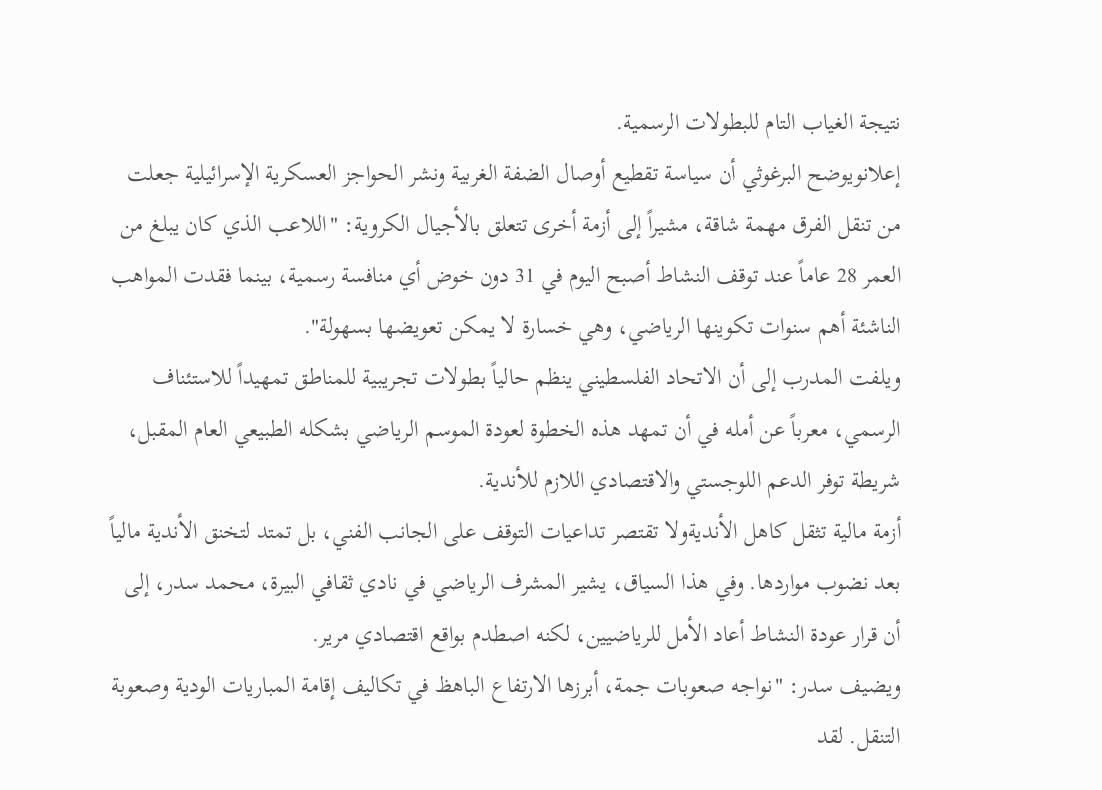نتيجة الغياب التام للبطولات الرسمية.
إعلانويوضح البرغوثي أن سياسة تقطيع أوصال الضفة الغربية ونشر الحواجز العسكرية الإسرائيلية جعلت من تنقل الفرق مهمة شاقة، مشيراً إلى أزمة أخرى تتعلق بالأجيال الكروية: "اللاعب الذي كان يبلغ من العمر 28 عاماً عند توقف النشاط أصبح اليوم في 31 دون خوض أي منافسة رسمية، بينما فقدت المواهب الناشئة أهم سنوات تكوينها الرياضي، وهي خسارة لا يمكن تعويضها بسهولة".
ويلفت المدرب إلى أن الاتحاد الفلسطيني ينظم حالياً بطولات تجريبية للمناطق تمهيداً للاستئناف الرسمي، معرباً عن أمله في أن تمهد هذه الخطوة لعودة الموسم الرياضي بشكله الطبيعي العام المقبل، شريطة توفر الدعم اللوجستي والاقتصادي اللازم للأندية.
أزمة مالية تثقل كاهل الأنديةولا تقتصر تداعيات التوقف على الجانب الفني، بل تمتد لتخنق الأندية مالياً بعد نضوب مواردها. وفي هذا السياق، يشير المشرف الرياضي في نادي ثقافي البيرة، محمد سدر، إلى أن قرار عودة النشاط أعاد الأمل للرياضيين، لكنه اصطدم بواقع اقتصادي مرير.
ويضيف سدر: "نواجه صعوبات جمة، أبرزها الارتفاع الباهظ في تكاليف إقامة المباريات الودية وصعوبة التنقل. لقد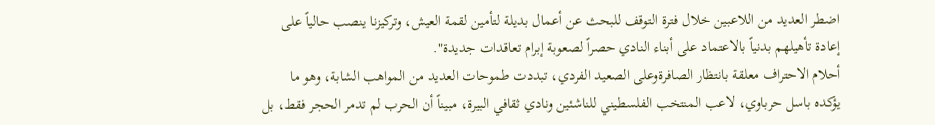اضطر العديد من اللاعبين خلال فترة التوقف للبحث عن أعمال بديلة لتأمين لقمة العيش، وتركيزنا ينصب حالياً على إعادة تأهيلهم بدنياً بالاعتماد على أبناء النادي حصراً لصعوبة إبرام تعاقدات جديدة".
أحلام الاحتراف معلقة بانتظار الصافرةوعلى الصعيد الفردي، تبددت طموحات العديد من المواهب الشابة، وهو ما يؤكده باسل حرباوي، لاعب المنتخب الفلسطيني للناشئين ونادي ثقافي البيرة، مبيناً أن الحرب لم تدمر الحجر فقط، بل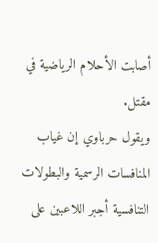أصابت الأحلام الرياضية في مقتل.
ويقول حرباوي إن غياب المنافسات الرسمية والبطولات التنافسية أجبر اللاعبين على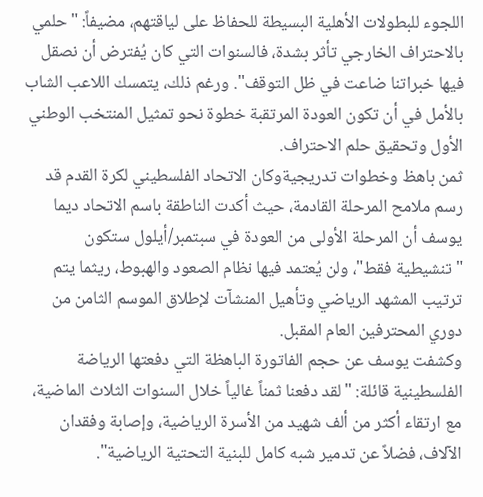اللجوء للبطولات الأهلية البسيطة للحفاظ على لياقتهم، مضيفاً: "حلمي بالاحتراف الخارجي تأثر بشدة، فالسنوات التي كان يُفترض أن نصقل فيها خبراتنا ضاعت في ظل التوقف". ورغم ذلك، يتمسك اللاعب الشاب بالأمل في أن تكون العودة المرتقبة خطوة نحو تمثيل المنتخب الوطني الأول وتحقيق حلم الاحتراف.
ثمن باهظ وخطوات تدريجيةوكان الاتحاد الفلسطيني لكرة القدم قد رسم ملامح المرحلة القادمة، حيث أكدت الناطقة باسم الاتحاد ديما يوسف أن المرحلة الأولى من العودة في سبتمبر/أيلول ستكون "تنشيطية فقط"، ولن يُعتمد فيها نظام الصعود والهبوط، ريثما يتم ترتيب المشهد الرياضي وتأهيل المنشآت لإطلاق الموسم الثامن من دوري المحترفين العام المقبل.
وكشفت يوسف عن حجم الفاتورة الباهظة التي دفعتها الرياضة الفلسطينية قائلة: "لقد دفعنا ثمناً غالياً خلال السنوات الثلاث الماضية، مع ارتقاء أكثر من ألف شهيد من الأسرة الرياضية، وإصابة وفقدان الآلاف، فضلاً عن تدمير شبه كامل للبنية التحتية الرياضية".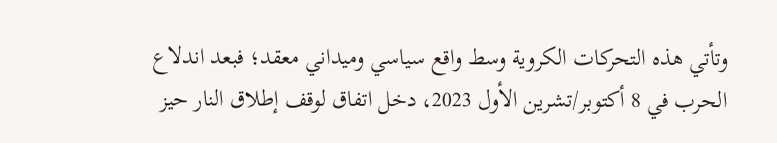وتأتي هذه التحركات الكروية وسط واقع سياسي وميداني معقد؛ فبعد اندلاع الحرب في 8 أكتوبر/تشرين الأول 2023، دخل اتفاق لوقف إطلاق النار حيز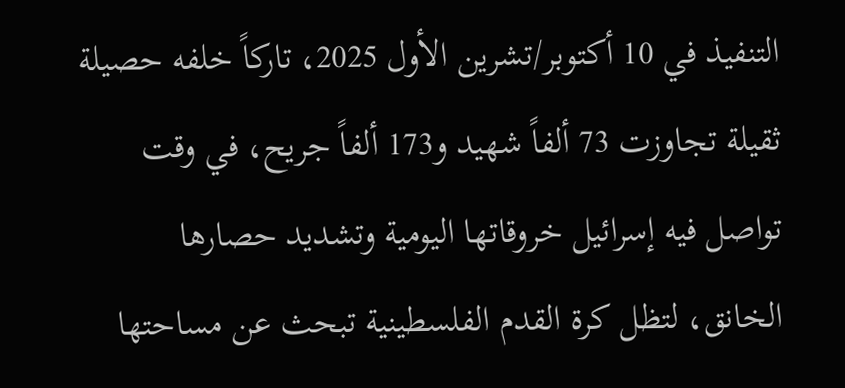التنفيذ في 10 أكتوبر/تشرين الأول 2025، تاركاً خلفه حصيلة ثقيلة تجاوزت 73 ألفاً شهيد و173 ألفاً جريح، في وقت تواصل فيه إسرائيل خروقاتها اليومية وتشديد حصارها الخانق، لتظل كرة القدم الفلسطينية تبحث عن مساحتها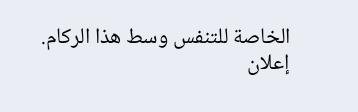الخاصة للتنفس وسط هذا الركام.
إعلان